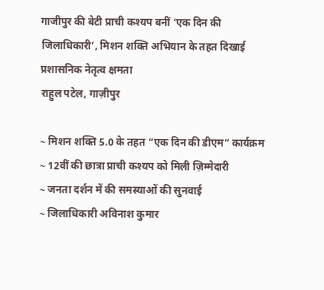गाजीपुर की बेटी प्राची कश्यप बनीं ‘एक दिन की जिलाधिकारी’, मिशन शक्ति अभियान के तहत दिखाई प्रशासनिक नेतृत्व क्षमता
राहुल पटेल, गाज़ीपुर

~ मिशन शक्ति 5.0 के तहत “एक दिन की डीएम” कार्यक्रम
~ 12वीं की छात्रा प्राची कश्यप को मिली ज़िम्मेदारी
~ जनता दर्शन में की समस्याओं की सुनवाई
~ जिलाधिकारी अविनाश कुमार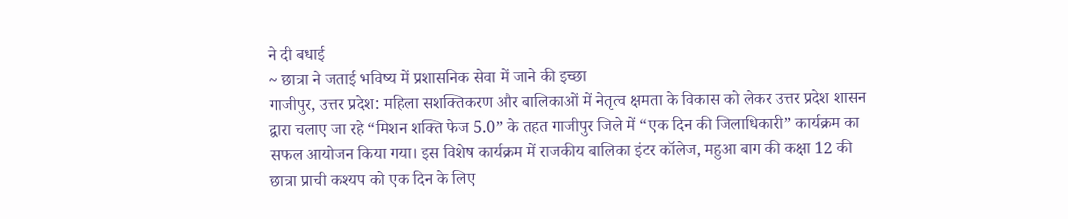ने दी बधाई
~ छात्रा ने जताई भविष्य में प्रशासनिक सेवा में जाने की इच्छा
गाजीपुर, उत्तर प्रदेश: महिला सशक्तिकरण और बालिकाओं में नेतृत्व क्षमता के विकास को लेकर उत्तर प्रदेश शासन द्वारा चलाए जा रहे “मिशन शक्ति फेज 5.0” के तहत गाजीपुर जिले में “एक दिन की जिलाधिकारी” कार्यक्रम का सफल आयोजन किया गया। इस विशेष कार्यक्रम में राजकीय बालिका इंटर कॉलेज, महुआ बाग की कक्षा 12 की छात्रा प्राची कश्यप को एक दिन के लिए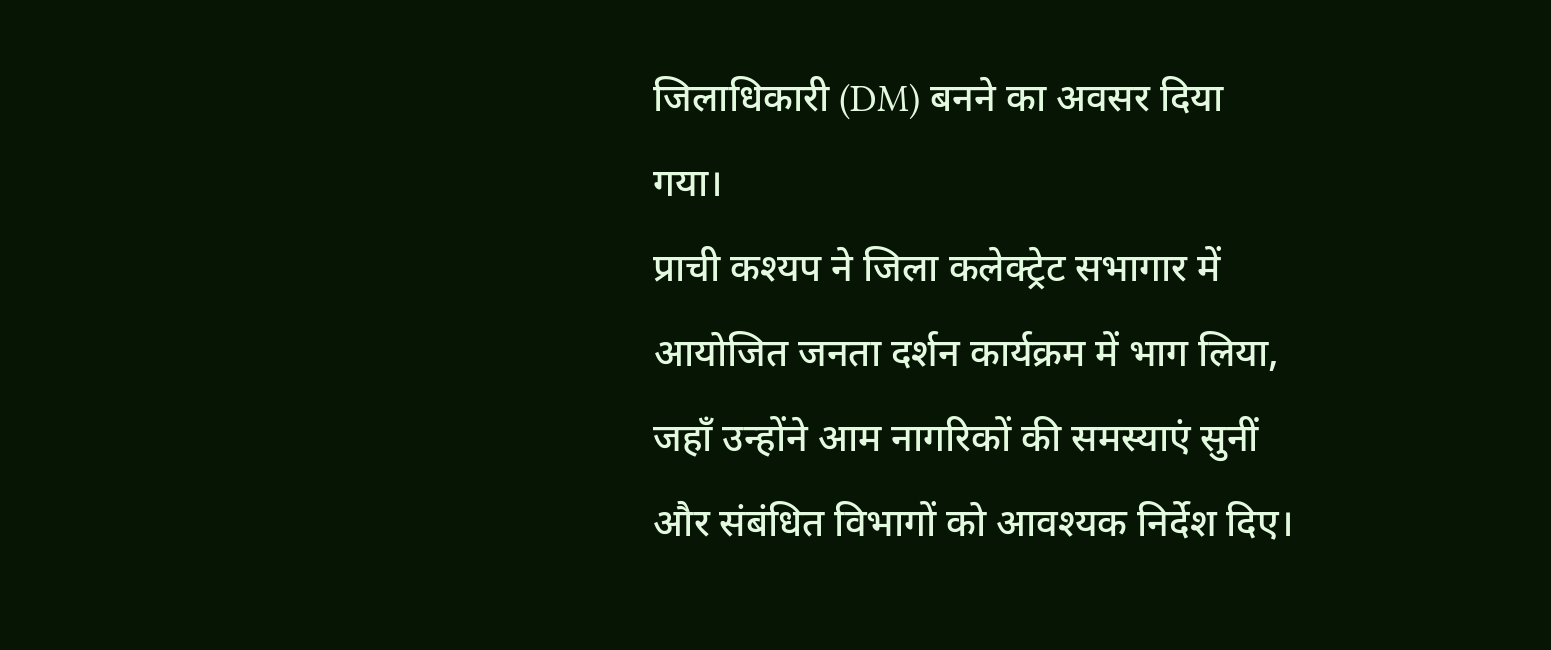जिलाधिकारी (DM) बनने का अवसर दिया गया।
प्राची कश्यप ने जिला कलेक्ट्रेट सभागार में आयोजित जनता दर्शन कार्यक्रम में भाग लिया, जहाँ उन्होंने आम नागरिकों की समस्याएं सुनीं और संबंधित विभागों को आवश्यक निर्देश दिए।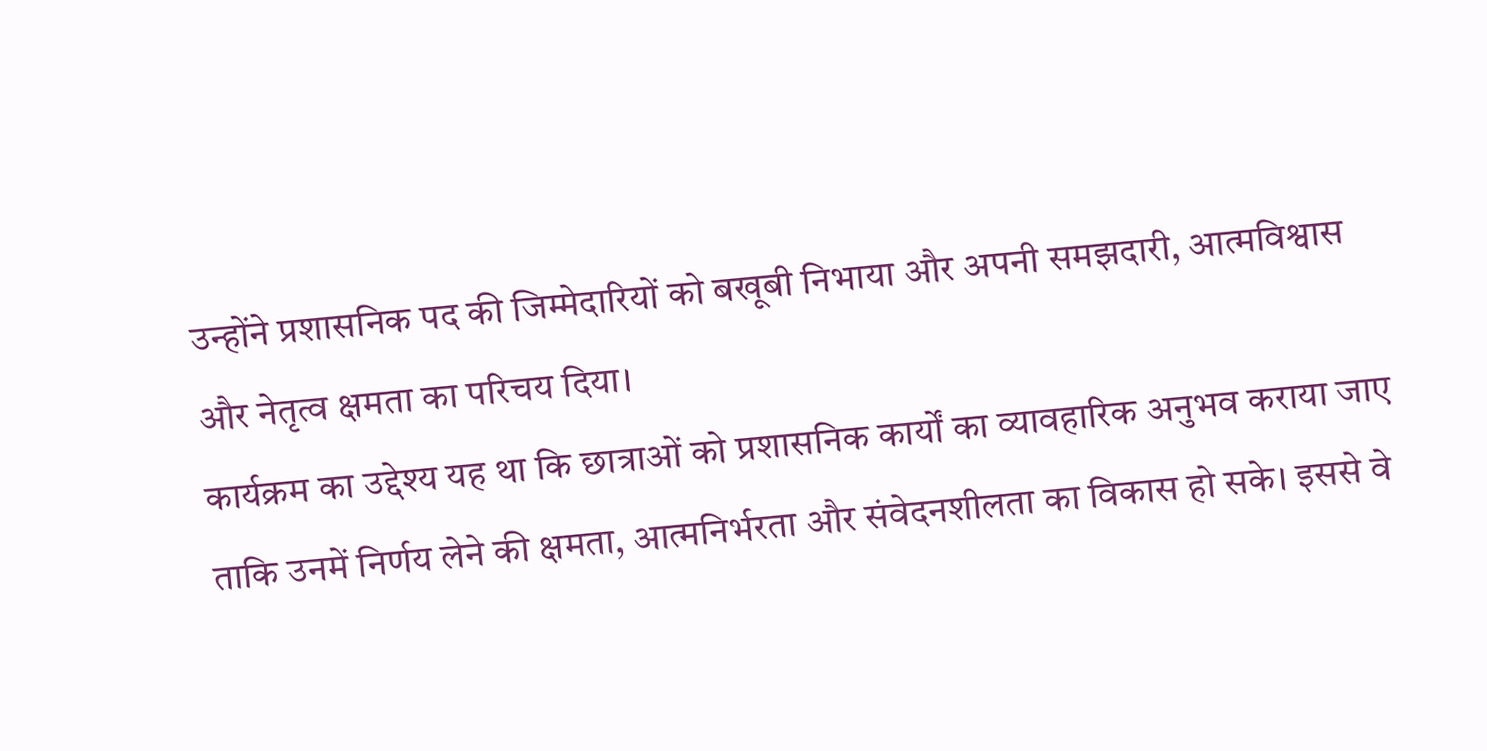उन्होंने प्रशासनिक पद की जिम्मेदारियों को बखूबी निभाया और अपनी समझदारी, आत्मविश्वास और नेतृत्व क्षमता का परिचय दिया।
कार्यक्रम का उद्देश्य यह था कि छात्राओं को प्रशासनिक कार्यों का व्यावहारिक अनुभव कराया जाए ताकि उनमें निर्णय लेने की क्षमता, आत्मनिर्भरता और संवेदनशीलता का विकास हो सके। इससे वे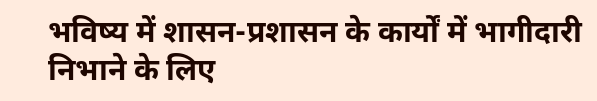भविष्य में शासन-प्रशासन के कार्यों में भागीदारी निभाने के लिए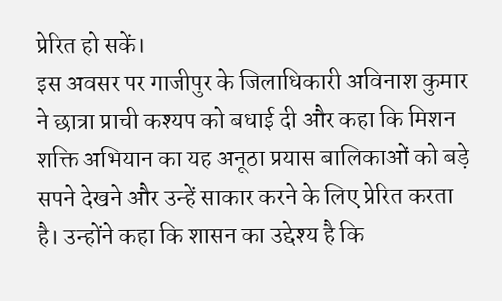प्रेरित हो सकें।
इस अवसर पर गाजीपुर के जिलाधिकारी अविनाश कुमार ने छात्रा प्राची कश्यप को बधाई दी और कहा कि मिशन शक्ति अभियान का यह अनूठा प्रयास बालिकाओं को बड़े सपने देखने और उन्हें साकार करने के लिए प्रेरित करता है। उन्होंने कहा कि शासन का उद्देश्य है कि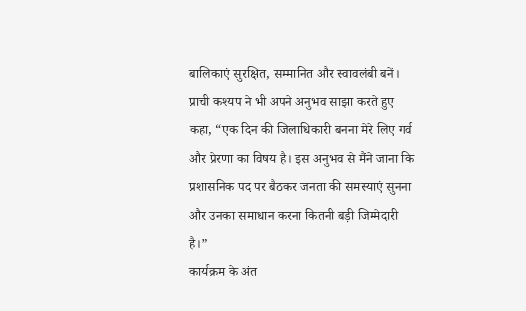बालिकाएं सुरक्षित, सम्मानित और स्वावलंबी बनें।
प्राची कश्यप ने भी अपने अनुभव साझा करते हुए कहा, “एक दिन की जिलाधिकारी बनना मेरे लिए गर्व और प्रेरणा का विषय है। इस अनुभव से मैंने जाना कि प्रशासनिक पद पर बैठकर जनता की समस्याएं सुनना और उनका समाधान करना कितनी बड़ी जिम्मेदारी है।”
कार्यक्रम के अंत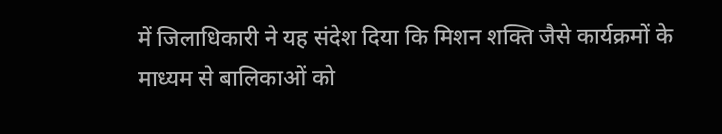में जिलाधिकारी ने यह संदेश दिया कि मिशन शक्ति जैसे कार्यक्रमों के माध्यम से बालिकाओं को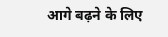आगे बढ़ने के लिए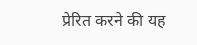प्रेरित करने की यह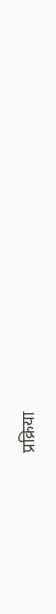प्रक्रिया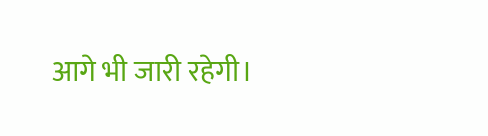आगे भी जारी रहेगी।